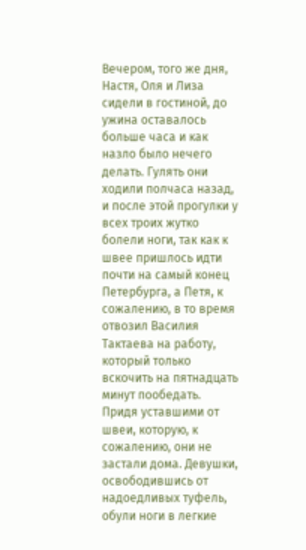Вечером, того же дня, Настя, Оля и Лиза сидели в гостиной, до ужина оставалось больше часа и как назло было нечего делать. Гулять они ходили полчаса назад, и после этой прогулки у всех троих жутко болели ноги, так как к швее пришлось идти почти на самый конец Петербурга, а Петя, к сожалению, в то время отвозил Василия Тактаева на работу, который только вскочить на пятнадцать минут пообедать.
Придя уставшими от швеи, которую, к сожалению, они не застали дома. Девушки, освободившись от надоедливых туфель, обули ноги в легкие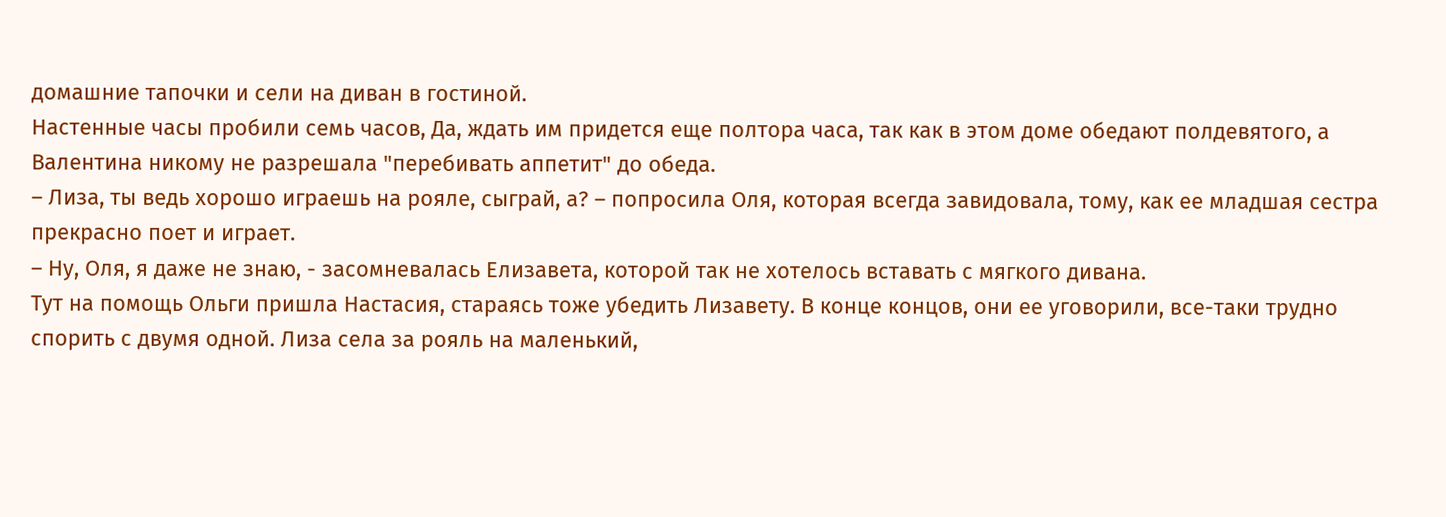домашние тапочки и сели на диван в гостиной.
Настенные часы пробили семь часов, Да, ждать им придется еще полтора часа, так как в этом доме обедают полдевятого, а Валентина никому не разрешала "перебивать аппетит" до обеда.
– Лиза, ты ведь хорошо играешь на рояле, сыграй, а? – попросила Оля, которая всегда завидовала, тому, как ее младшая сестра прекрасно поет и играет.
– Ну, Оля, я даже не знаю, - засомневалась Елизавета, которой так не хотелось вставать с мягкого дивана.
Тут на помощь Ольги пришла Настасия, стараясь тоже убедить Лизавету. В конце концов, они ее уговорили, все-таки трудно спорить с двумя одной. Лиза села за рояль на маленький,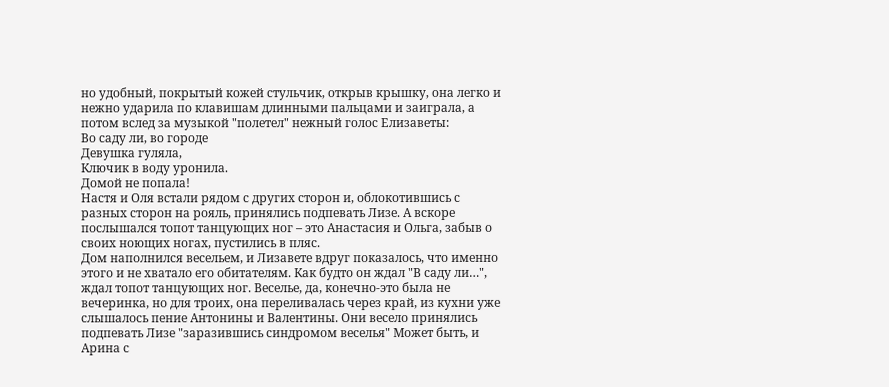но удобный, покрытый кожей стульчик, открыв крышку, она легко и нежно ударила по клавишам длинными пальцами и заиграла, а потом вслед за музыкой "полетел" нежный голос Елизаветы:
Во саду ли, во городе
Девушка гуляла,
Ключик в воду уронила.
Домой не попала!
Настя и Оля встали рядом с других сторон и, облокотившись с разных сторон на рояль, принялись подпевать Лизе. А вскоре послышался топот танцующих ног – это Анастасия и Ольга, забыв о своих ноющих ногах, пустились в пляс.
Дом наполнился весельем, и Лизавете вдруг показалось, что именно этого и не хватало его обитателям. Как будто он ждал "В саду ли…", ждал топот танцующих ног. Веселье, да, конечно-это была не вечеринка, но для троих, она переливалась через край, из кухни уже слышалось пение Антонины и Валентины. Они весело принялись подпевать Лизе "заразившись синдромом веселья" Может быть, и Арина с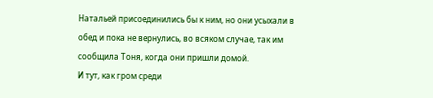Натальей присоединились бы к ним, но они усыхали в обед и пока не вернулись, во всяком случае, так им сообщила Тоня, когда они пришли домой.
И тут, как гром среди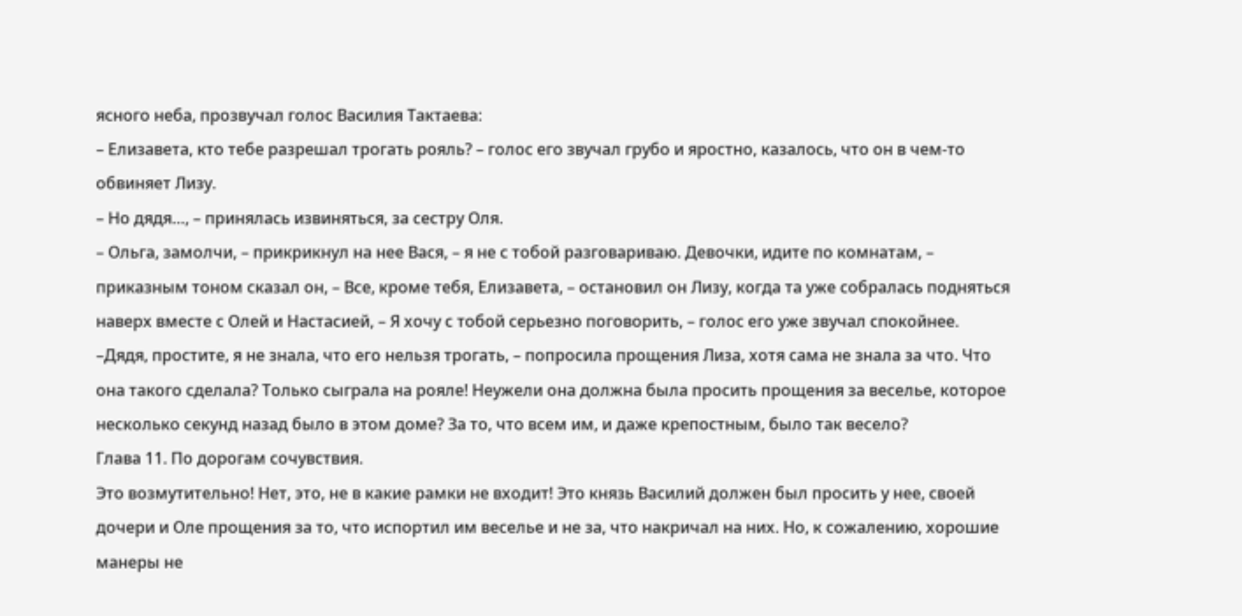ясного неба, прозвучал голос Василия Тактаева:
– Елизавета, кто тебе разрешал трогать рояль? – голос его звучал грубо и яростно, казалось, что он в чем-то обвиняет Лизу.
– Но дядя…, – принялась извиняться, за сестру Оля.
– Ольга, замолчи, – прикрикнул на нее Вася, – я не с тобой разговариваю. Девочки, идите по комнатам, – приказным тоном сказал он, – Все, кроме тебя, Елизавета, – остановил он Лизу, когда та уже собралась подняться наверх вместе с Олей и Настасией, – Я хочу с тобой серьезно поговорить, – голос его уже звучал спокойнее.
–Дядя, простите, я не знала, что его нельзя трогать, – попросила прощения Лиза, хотя сама не знала за что. Что она такого сделала? Только сыграла на рояле! Неужели она должна была просить прощения за веселье, которое несколько секунд назад было в этом доме? За то, что всем им, и даже крепостным, было так весело?
Глава 11. По дорогам сочувствия.
Это возмутительно! Нет, это, не в какие рамки не входит! Это князь Василий должен был просить у нее, своей дочери и Оле прощения за то, что испортил им веселье и не за, что накричал на них. Но, к сожалению, хорошие манеры не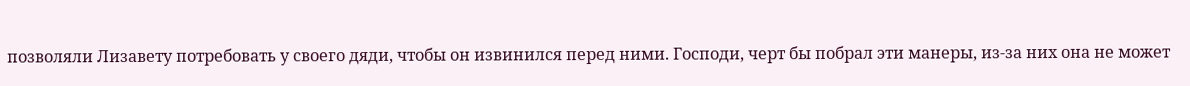позволяли Лизавету потребовать у своего дяди, чтобы он извинился перед ними. Господи, черт бы побрал эти манеры, из-за них она не может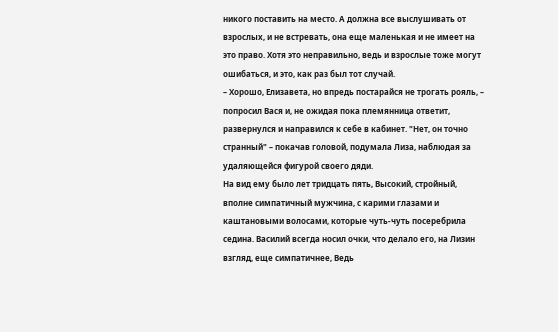никого поставить на место. А должна все выслушивать от взрослых, и не встревать, она еще маленькая и не имеет на это право. Хотя это неправильно, ведь и взрослые тоже могут ошибаться, и это, как раз был тот случай.
– Хорошо, Елизавета, но впредь постарайся не трогать рояль, – попросил Вася и, не ожидая пока племянница ответит, развернулся и направился к себе в кабинет. "Нет, он точно странный" – покачав головой, подумала Лиза, наблюдая за удаляющейся фигурой своего дяди.
На вид ему было лет тридцать пять, Высокий, стройный, вполне симпатичный мужчина, с карими глазами и каштановыми волосами, которые чуть-чуть посеребрила седина. Василий всегда носил очки, что делало его, на Лизин взгляд, еще симпатичнее, Ведь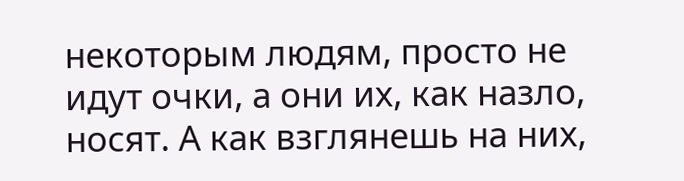некоторым людям, просто не идут очки, а они их, как назло, носят. А как взглянешь на них,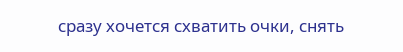сразу хочется схватить очки, снять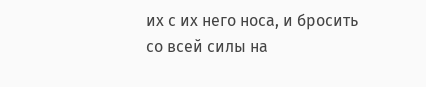их с их него носа, и бросить со всей силы на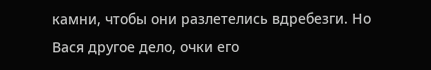камни, чтобы они разлетелись вдребезги. Но Вася другое дело, очки его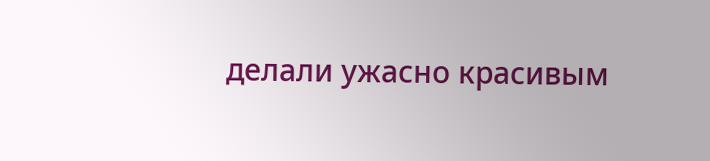делали ужасно красивым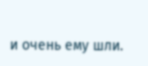и очень ему шли.